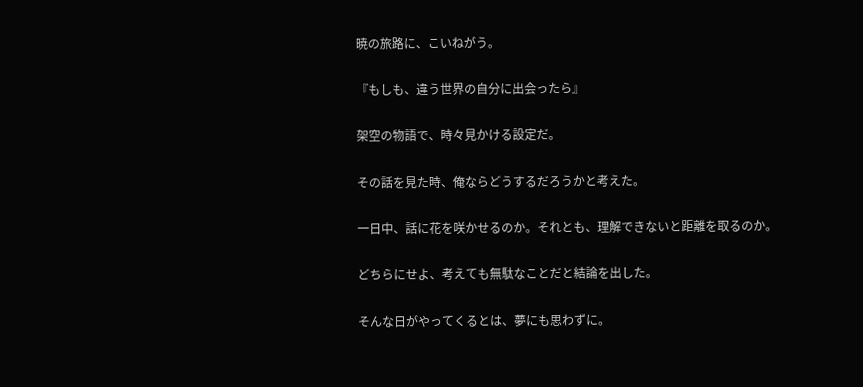暁の旅路に、こいねがう。

『もしも、違う世界の自分に出会ったら』

架空の物語で、時々見かける設定だ。

その話を見た時、俺ならどうするだろうかと考えた。

一日中、話に花を咲かせるのか。それとも、理解できないと距離を取るのか。

どちらにせよ、考えても無駄なことだと結論を出した。

そんな日がやってくるとは、夢にも思わずに。